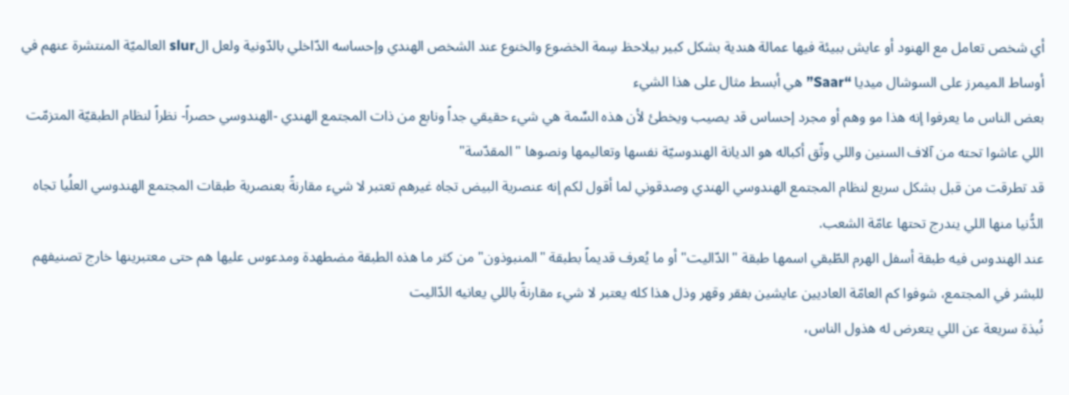أي شخص تعامل مع الهنود أو عايش ببيئة فيها عمالة هندية بشكل كبير بيلاحظ سِمة الخضوع والخنوع عند الشخص الهندي وإحساسه الدّاخلي بالدّونية ولعل الslur العالميّة المنتشرة عنهم في أوساط الميمرز على السوشال ميديا “Saar” هي أبسط مثال على هذا الشيء
بعض الناس ما يعرفوا إنه هذا مو وهم أو مجرد إحساس قد يصيب ويخطئ لأن هذه السِّمة هي شيء حقيقي جداً ونابع من ذات المجتمع الهندي -الهندوسي حصراً- نظراً لنظام الطبقيّة المتزمّت اللي عاشوا تحته من آلاف السنين واللي وثّق أكباله هو الديانة الهندوسيّة نفسها وتعاليمها ونصوها "المقدّسة"
قد تطرقت من قبل بشكل سريع لنظام المجتمع الهندوسي الهندي وصدقوني لما أقول لكم إنه عنصرية البيض تجاه غيرهم تعتبر لا شيء مقارنةً بعنصرية طبقات المجتمع الهندوسي العلُيا تجاه الدُّنيا منها اللي يندرج تحتها عامّة الشعب.
عند الهندوس فيه طبقة أسفل الهرم الطّبقي اسمها طبقة "الدّاليت" أو ما يُعرف قديماً بطبقة "المنبوذون" من كثر ما هذه الطبقة مضطهدة ومدعوس عليها هم حتى معتبرينها خارج تصنيفهم للبشر في المجتمع، شوفوا كم العامّة العاديين عايشين بفقر وقهر وذل هذا كله يعتبر لا شيء مقارنةً باللي يعانيه الدّاليت
نُبذة سريعة عن اللي يتعرض له هذول الناس،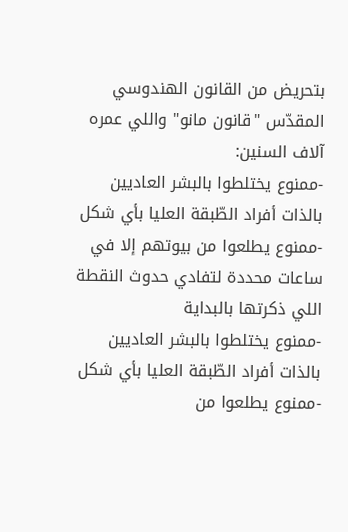بتحريض من القانون الهندوسي المقدّس "قانون مانو" واللي عمره آلاف السنين:
-ممنوع يختلطوا بالبشر العاديين بالذات أفراد الطّبقة العليا بأي شكل
-ممنوع يطلعوا من بيوتهم إلا في ساعات محددة لتفادي حدوث النقطة اللي ذكرتها بالبداية
-ممنوع يختلطوا بالبشر العاديين بالذات أفراد الطّبقة العليا بأي شكل
-ممنوع يطلعوا من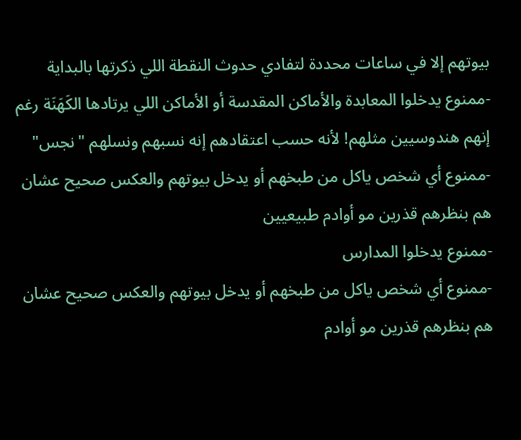بيوتهم إلا في ساعات محددة لتفادي حدوث النقطة اللي ذكرتها بالبداية
-ممنوع يدخلوا المعابدة والأماكن المقدسة أو الأماكن اللي يرتادها الكَهَنَة رغم إنهم هندوسيين مثلهم! لأنه حسب اعتقادهم إنه نسبهم ونسلهم "نجس"
-ممنوع أي شخص ياكل من طبخهم أو يدخل بيوتهم والعكس صحيح عشان هم بنظرهم قذرين مو أوادم طبيعيين
-ممنوع يدخلوا المدارس
-ممنوع أي شخص ياكل من طبخهم أو يدخل بيوتهم والعكس صحيح عشان هم بنظرهم قذرين مو أوادم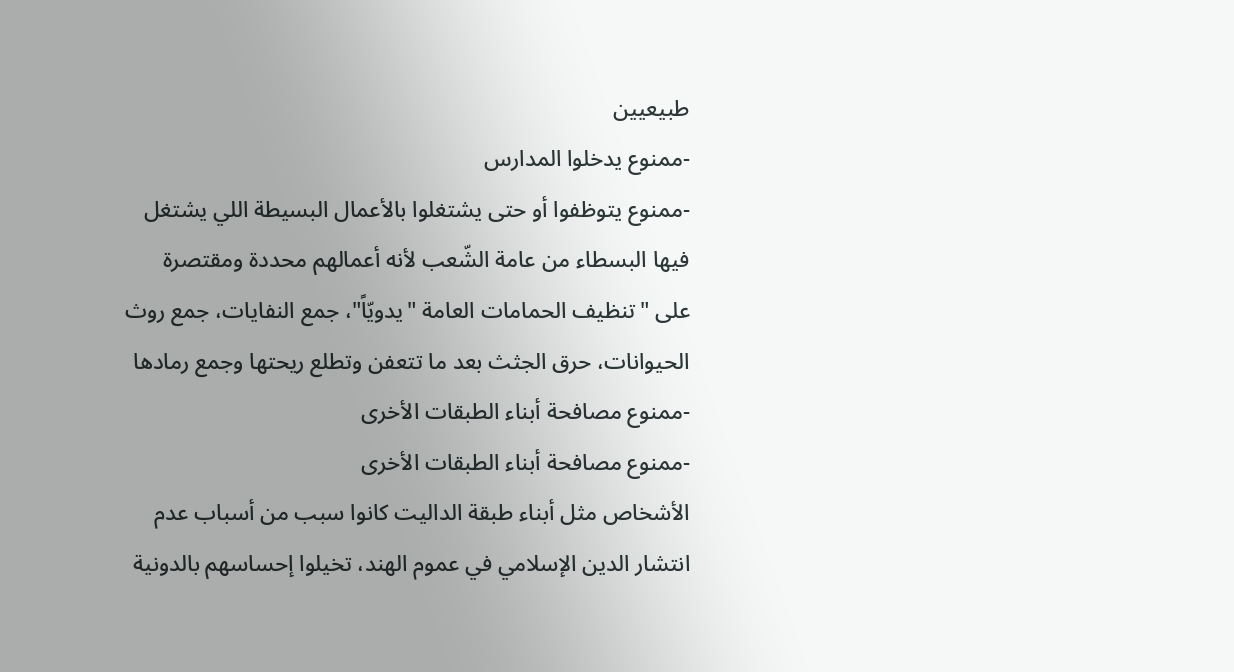طبيعيين
-ممنوع يدخلوا المدارس
-ممنوع يتوظفوا أو حتى يشتغلوا بالأعمال البسيطة اللي يشتغل فيها البسطاء من عامة الشّعب لأنه أعمالهم محددة ومقتصرة على "تنظيف الحمامات العامة "يدويّاً"، جمع النفايات، جمع روث الحيوانات، حرق الجثث بعد ما تتعفن وتطلع ريحتها وجمع رمادها
-ممنوع مصافحة أبناء الطبقات الأخرى
-ممنوع مصافحة أبناء الطبقات الأخرى
الأشخاص مثل أبناء طبقة الداليت كانوا سبب من أسباب عدم انتشار الدين الإسلامي في عموم الهند، تخيلوا إحساسهم بالدونية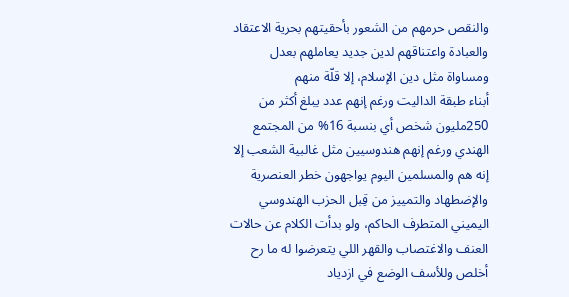والنقص حرمهم من الشعور بأحقيتهم بحرية الاعتقاد والعبادة واعتناقهم لدين جديد يعاملهم بعدل ومساواة مثل دين الإسلام، إلا قلّة منهم
أبناء طبقة الداليت ورغم إنهم عدد يبلغ أكثر من 250مليون شخص أي بنسبة 16% من المجتمع الهندي ورغم إنهم هندوسيين مثل غالبية الشعب إلا إنه هم والمسلمين اليوم يواجهون خطر العنصرية والإضطهاد والتمييز من قِبل الحزب الهندوسي اليميني المتطرف الحاكم، ولو بدأت الكلام عن حالات العنف والاغتصاب والقهر اللي يتعرضوا له ما رح أخلص وللأسف الوضع في ازدياد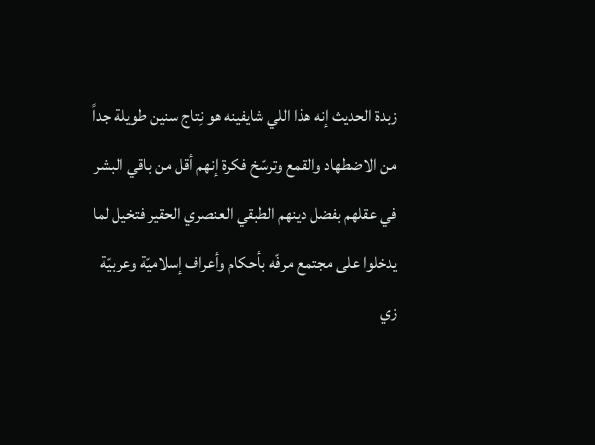زبدة الحديث إنه هذا اللي شايفينه هو نِتاج سنين طويلة جداً من الاضطهاد والقمع وترسّخ فكرة إنهم أقل من باقي البشر في عقلهم بفضل دينهم الطبقي العنصري الحقير فتخيل لما يدخلوا على مجتمع مرفّه بأحكام وأعراف إسلاميّة وعربيّة زي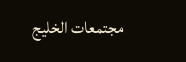مجتمعات الخليج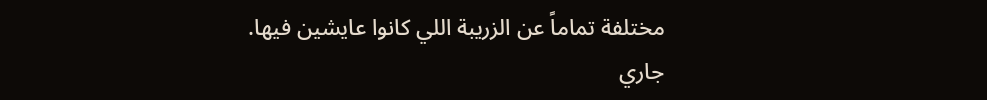مختلفة تماماً عن الزريبة اللي كانوا عايشين فيها.
جاري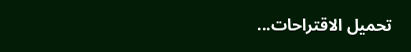تحميل الاقتراحات...